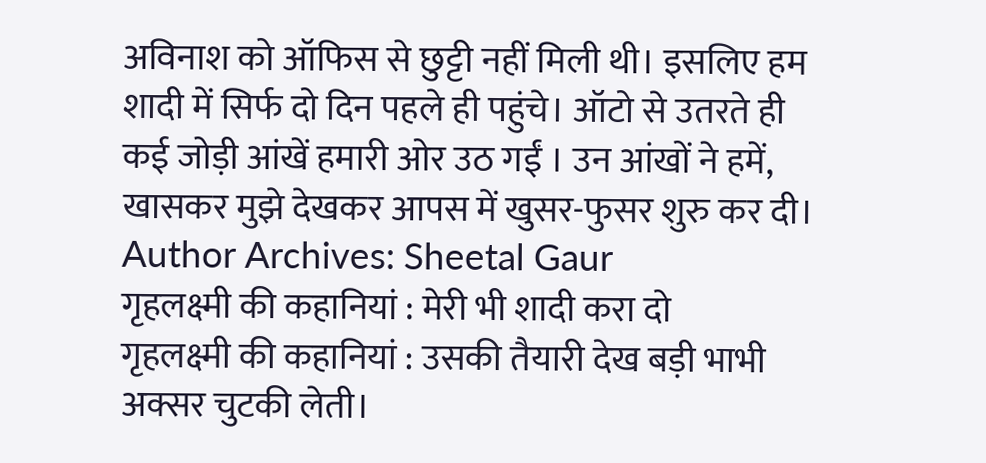अविनाश को ऑफिस से छुट्टी नहीं मिली थी। इसलिए हम शादी में सिर्फ दो दिन पहले ही पहुंचे। ऑटो से उतरते ही कई जोड़ी आंखें हमारी ओर उठ गईं । उन आंखों ने हमें, खासकर मुझे देखकर आपस में खुसर-फुसर शुरु कर दी।
Author Archives: Sheetal Gaur
गृहलक्ष्मी की कहानियां : मेरी भी शादी करा दो
गृहलक्ष्मी की कहानियां : उसकी तैयारी देख बड़ी भाभी अक्सर चुटकी लेती।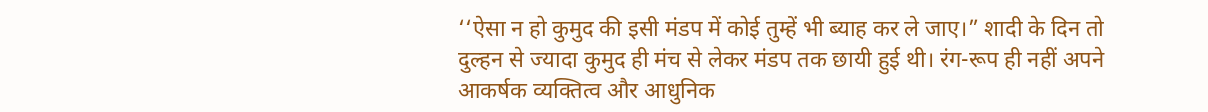‘‘ऐसा न हो कुमुद की इसी मंडप में कोई तुम्हें भी ब्याह कर ले जाए।” शादी के दिन तो दुल्हन से ज्यादा कुमुद ही मंच से लेकर मंडप तक छायी हुई थी। रंग-रूप ही नहीं अपने आकर्षक व्यक्तित्व और आधुनिक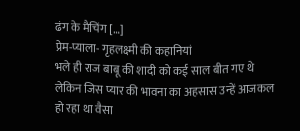ढंग के मैचिंग […]
प्रेम-प्याला- गृहलक्ष्मी की कहानियां
भले ही राज बाबू की शादी को कई साल बीत गए थे लेकिन जिस प्यार की भावना का अहसास उन्हें आजकल हो रहा था वैसा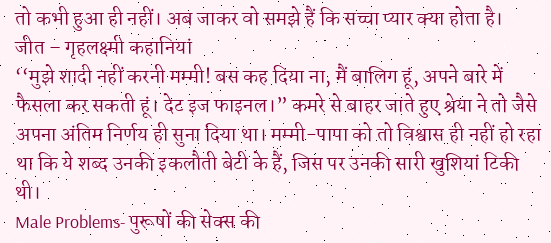तो कभी हुआ ही नहीं। अब जाकर वो समझे हैं कि सच्चा प्यार क्या होता है।
जीत – गृहलक्ष्मी कहानियां
‘‘मुझे शादी नहीं करनी मम्मी! बस कह दिया ना, मैं बालिग हूं, अपने बारे में फैसला कर सकती हूं। देट इज फाइनल।” कमरे से बाहर जाते हुए श्रेया ने तो जैसे अपना अंतिम निर्णय ही सुना दिया था। मम्मी-पापा को तो विश्वास ही नहीं हो रहा था कि ये शब्द उनकी इकलौती बेटी के हैं, जिस पर उनकी सारी खुशियां टिकी थी।
Male Problems- पुरूषों की सेक्स की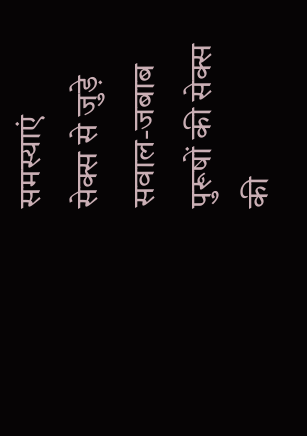समस्याएं
सेक्स से जुड़े सवाल-जबाब पुरूषों की सेक्स की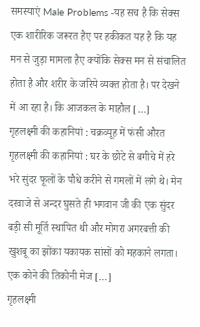समस्याएं Male Problems -यह सच है कि सेक्स एक शारीरिक जरूरत हैए पर हकीकत यह है कि यह मन से जुड़ा मामला हैए क्योंकि सेक्स मन से संचालित होता है और शरीर के जरिये व्यक्त होता है। पर देखने में आ रहा है। कि आजकल के माहौल […]
गृहलक्ष्मी की कहानियां : चक्रव्यूह में फंसी औरत
गृहलक्ष्मी की कहानियां : घर के छोटे से बगीचे में हरे भरे सुंदर फूलों के पौधे करीने से गमलों में लगे थे। मेन दरवाजे से अन्दर घुसते ही भगवान जी की एक सुंदर बड़ी सी मूर्ति स्थापित थी और मोगरा अगरबत्ती की खुशबू का झोंका यकायक सांसों को महकाने लगता। एक कोने की तिकोनी मेज […]
गृहलक्ष्मी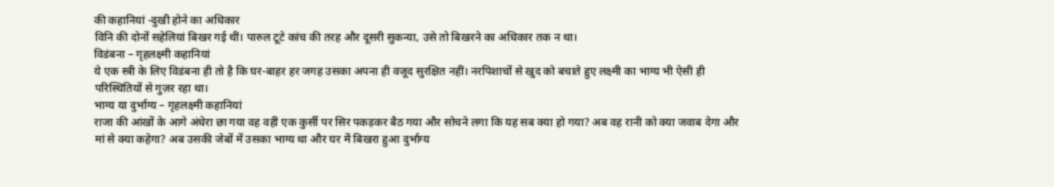की कहानियां -दुखी होने का अधिकार
विनि की दोनों सहेलियां बिखर गई थीं। पारुल टूटे कांच की तरह और दूसरी सुकन्या, उसे तो बिखरने का अधिकार तक न था।
विडंबना – गृहलक्ष्मी कहानियां
ये एक स्त्री के लिए विडंबना ही तो है कि घर-बाहर हर जगह उसका अपना ही वजूद सुरक्षित नहीं। नरपिशाचों से खुद को बचाते हुए लक्ष्मी का भाग्य भी ऐसी ही परिस्थितियों से गुज़र रहा था।
भाग्य या दुर्भाग्य – गृहलक्ष्मी कहानियां
राजा की आंखों के आगे अंधेरा छा गया वह वहीं एक कुर्सी पर सिर पकड़कर बैठ गया और सोचने लगा कि यह सब क्या हो गया? अब वह रानी को क्या जवाब देगा और मां से क्या कहेगा? अब उसकी जेबों में उसका भाग्य था और घर में बिखरा हुआ दुर्भाग्य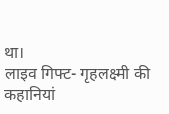था।
लाइव गिफ्ट- गृहलक्ष्मी की कहानियां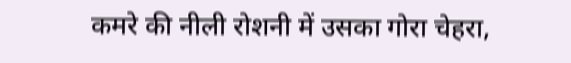कमरे की नीली रोशनी में उसका गोरा चेहरा,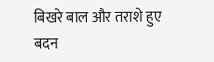बिखरे बाल और तराशे हुए बदन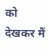को देखकर मैं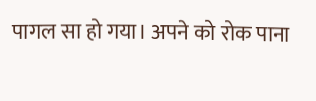पागल सा हो गया। अपने को रोक पाना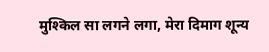मुश्किल सा लगने लगा, मेरा दिमाग शून्य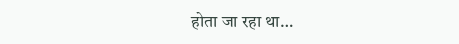होता जा रहा था…